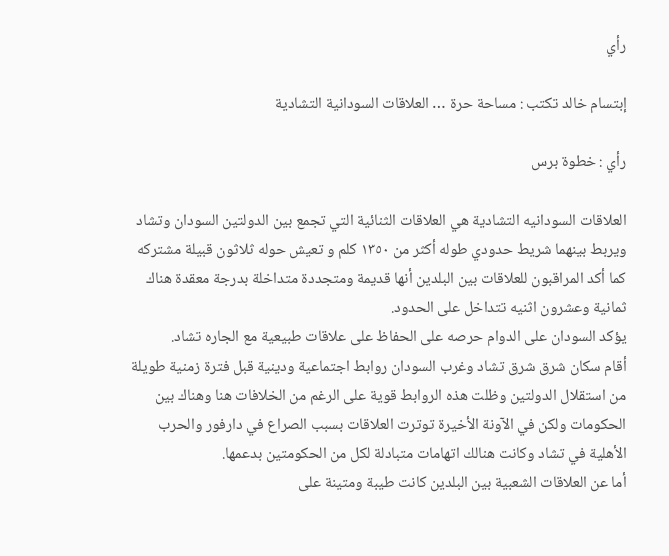رأي

إبتسام خالد تكتب : مساحة حرة … العلاقات السودانية التشادية

رأي : خطوة برس

العلاقات السودانيه التشادية هي العلاقات الثنائية التي تجمع بين الدولتين السودان وتشاد ويربط بينهما شريط حدودي طوله أكثر من ١٣٥٠ كلم و تعيش حوله ثلاثون قبيلة مشتركه كما أكد المراقبون للعلاقات بين البلدين أنها قديمة ومتجددة متداخلة بدرجة معقدة هناك ثمانية وعشرون اثنيه تتداخل على الحدود.
يؤكد السودان على الدوام حرصه على الحفاظ على علاقات طبيعية مع الجاره تشاد.
أقام سكان شرق شرق تشاد وغرب السودان روابط اجتماعية ودينية قبل فترة زمنية طويلة من استقلال الدولتين وظلت هذه الروابط قوية على الرغم من الخلافات هنا وهناك بين الحكومات ولكن في الآونة الأخيرة توترت العلاقات بسبب الصراع في دارفور والحرب الأهلية في تشاد وكانت هنالك اتهامات متبادلة لكل من الحكومتين بدعمها.
أما عن العلاقات الشعبية بين البلدين كانت طيبة ومتينة على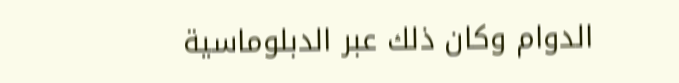الدوام وكان ذلك عبر الدبلوماسية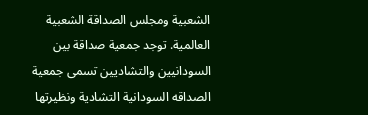الشعبية ومجلس الصداقة الشعبية العالمية. توجد جمعية صداقة بين السودانيين والتشاديين تسمى جمعية الصداقه السودانية التشادية ونظيرتها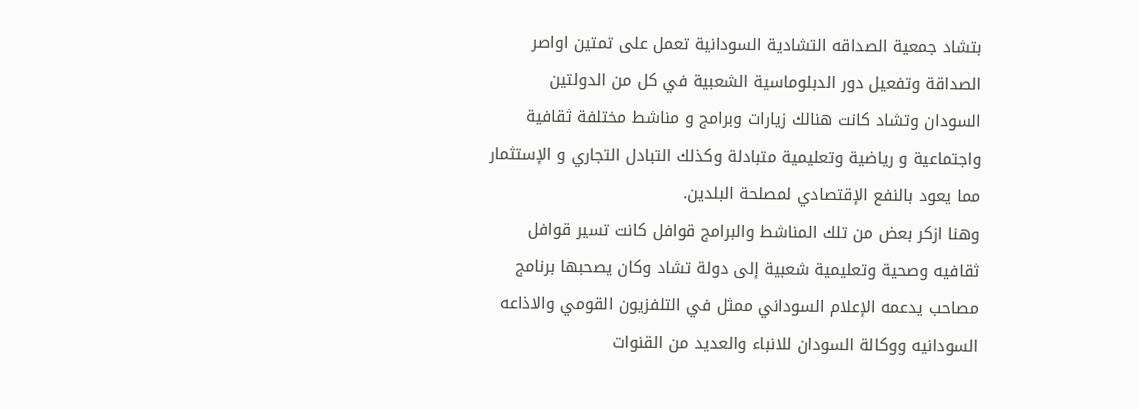بتشاد جمعية الصداقه التشادية السودانية تعمل على تمتين اواصر الصداقة وتفعيل دور الدبلوماسية الشعبية في كل من الدولتين السودان وتشاد كانت هنالك زيارات وبرامج و مناشط مختلفة ثقافية واجتماعية و رياضية وتعليمية متبادلة وكذلك التبادل التجاري و الإستثمار مما يعود بالنفع الإقتصادي لمصلحة البلدين.
وهنا ازكر بعض من تلك المناشط والبرامج قوافل كانت تسير قوافل ثقافيه وصحية وتعليمية شعبية إلى دولة تشاد وكان يصحبها برنامج مصاحب يدعمه الإعلام السوداني ممثل في التلفزيون القومي والاذاعه السودانيه ووكالة السودان للانباء والعديد من القنوات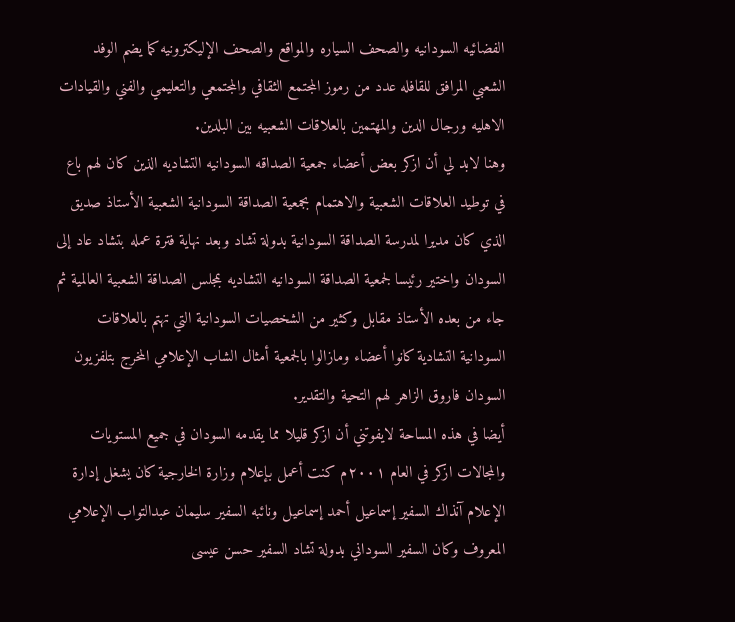الفضائيه السودانيه والصحف السياره والمواقع والصحف الإليكترونيه كما يضم الوفد الشعبي المرافق للقافله عدد من رموز المجتمع الثقافي والمجتمعي والتعليمي والفني والقيادات الاهليه ورجال الدين والمهتمين بالعلاقات الشعبيه بين البلدين.
وهنا لابد لي أن ازكر بعض أعضاء جمعية الصداقه السودانيه التشاديه الذين كان لهم باع في توطيد العلاقات الشعبية والاهتمام بجمعية الصداقة السودانية الشعبية الأستاذ صديق الذي كان مديرا لمدرسة الصداقة السودانية بدولة تشاد وبعد نهاية فترة عمله بتشاد عاد إلى السودان واختير رئيسا لجمعية الصداقة السودانيه التشاديه بمجلس الصداقة الشعبية العالمية ثم جاء من بعده الأستاذ مقابل وكثير من الشخصيات السودانية التي تهتم بالعلاقات السودانية التشادية كانوا أعضاء ومازالوا بالجمعية أمثال الشاب الإعلامي المخرج بتلفزيون السودان فاروق الزاهر لهم التحية والتقدير.
أيضا في هذه المساحة لايفوتني أن ازكر قليلا مما يقدمه السودان في جميع المستويات والمجالات ازكر في العام ٢٠٠١م كنت أعمل بإعلام وزارة الخارجية كان يشغل إدارة الإعلام آنذاك السفير إسماعيل أحمد إسماعيل ونائبه السفير سليمان عبدالتواب الإعلامي المعروف وكان السفير السوداني بدولة تشاد السفير حسن عيسى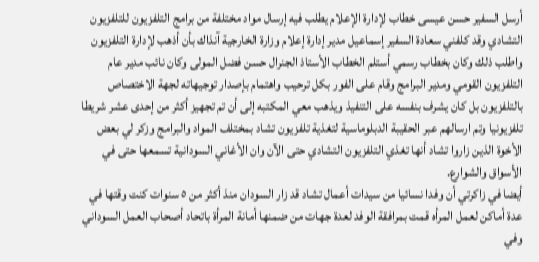أرسل السفير حسن عيسى خطاب لإدارة الإعلام يطلب فيه إرسال مواد مختلفة من برامج التلفزيون للتلفزيون التشادي وقد كلفني سعادة السفير إسماعيل مدير إدارة إعلام وزارة الخارجية آنذاك بأن أذهب لإدارة التلفزيون واطلب ذلك وكان بخطاب رسمي أستلم الخطاب الأستاذ الجنرال حسن فضل المولى وكان نائب مدير عام التلفزيون القومي ومدير البرامج وقام على الفور بكل ترحيب واهتمام بإصدار توجيهاته لجهة الاختصاص بالتلفزيون بل كان يشرف بنفسه على التنفيذ ويذهب معي المكتبه إلى أن تم تجهيز أكثر من إحدى عشر شريطا تلفزيونيا وتم ارسالهم عبر الحقيبة الدبلوماسية لتغذية تلفزيون تشاد بمختلف المواد والبرامج وزكر لي بعض الأخوة الذين زاروا تشاد أنها تغذي التلفزيون التشادي حتى الآن وان الأغاني السودانية تسمعها حتى في الأسواق والشوارع.
أيضا في زاكرتي أن وفدا نسائيا من سيدات أعمال تشاد قد زار السودان منذ أكثر من ٥ سنوات كنت وقتها في عدة أماكن لعمل المرأه قمت بمرافقة الوفد لعدة جهات من ضمنها أمانة المرأة باتحاد أصحاب العمل السوداني وفي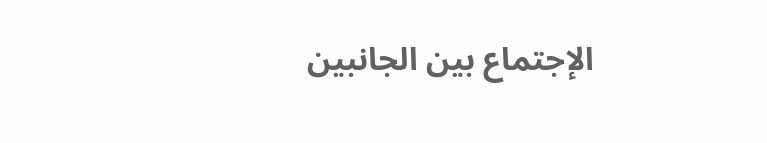الإجتماع بين الجانبين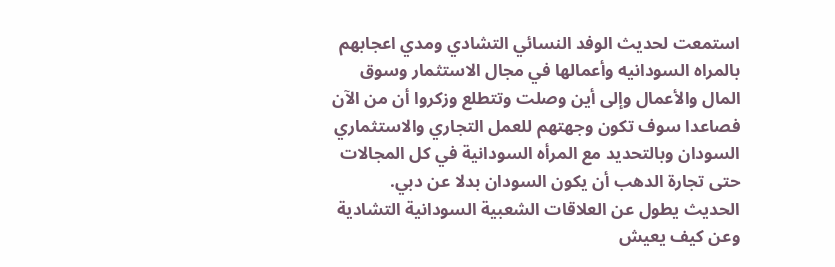استمعت لحديث الوفد النسائي التشادي ومدي اعجابهم بالمراه السودانيه وأعمالها في مجال الاستثمار وسوق المال والأعمال وإلى أين وصلت وتتطلع وزكروا أن من الآن فصاعدا سوف تكون وجهتهم للعمل التجاري والاستثماري السودان وبالتحديد مع المرأه السودانية في كل المجالات حتى تجارة الدهب أن يكون السودان بدلا عن دبي.
الحديث يطول عن العلاقات الشعبية السودانية التشادية وعن كيف يعيش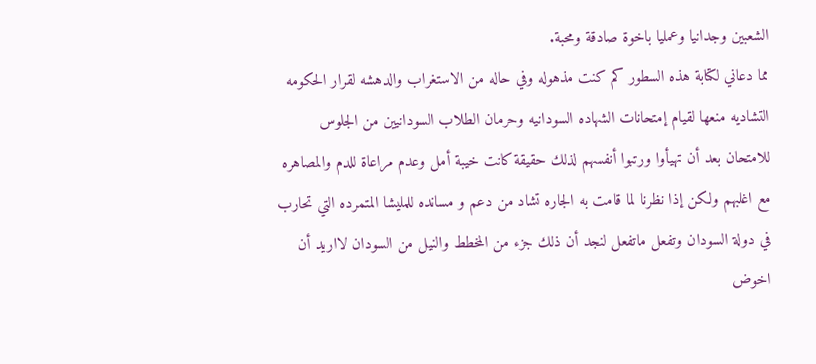الشعبين وجدانيا وعمليا باخوة صادقة ومحبة.
مما دعاني لكتابة هذه السطور كم كنت مذهوله وفي حاله من الاستغراب والدهشه لقرار الحكومه التشاديه منعها لقيام إمتحانات الشهاده السودانيه وحرمان الطلاب السودانيين من الجلوس للامتحان بعد أن تهيأوا ورتبوا أنفسهم لذلك حقيقة كانت خيبة أمل وعدم مراعاة للدم والمصاهره مع اغلبهم ولكن إذا نظرنا لما قامت به الجاره تشاد من دعم و مسانده للمليشا المتمرده التي تحارب في دولة السودان وتفعل ماتفعل لنجد أن ذلك جزء من المخطط والنيل من السودان لااريد أن اخوض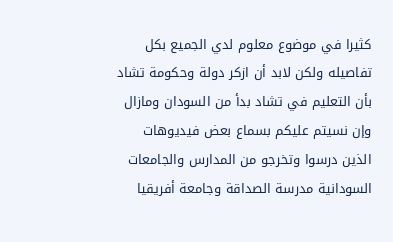كثيرا في موضوع معلوم لدي الجميع بكل تفاصيله ولكن لابد أن ازكر دولة وحكومة تشاد بأن التعليم في تشاد بدأ من السودان ومازال وإن نسيتم عليكم بسماع بعض فيديوهات الذين درسوا وتخرجو من المدارس والجامعات السودانية مدرسة الصداقة وجامعة أفريقيا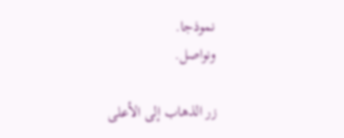نموذجا.
ونواصل.

زر الذهاب إلى الأعلى